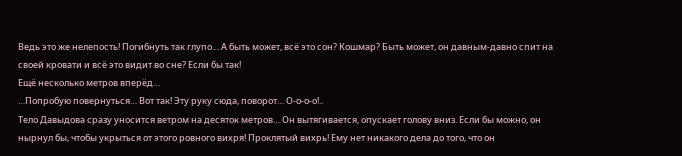Ведь это же нелепость! Погибнуть так глупо… А быть может, всё это сон? Кошмар? Быть может, он давным-давно спит на своей кровати и всё это видит во сне? Если бы так!
Ещё несколько метров вперёд…
…Попробую повернуться… Вот так! Эту руку сюда, поворот… О-о-о-о!..
Тело Давыдова сразу уносится ветром на десяток метров… Он вытягивается, опускает голову вниз. Если бы можно, он нырнул бы, чтобы укрыться от этого ровного вихря! Проклятый вихрь! Ему нет никакого дела до того, что он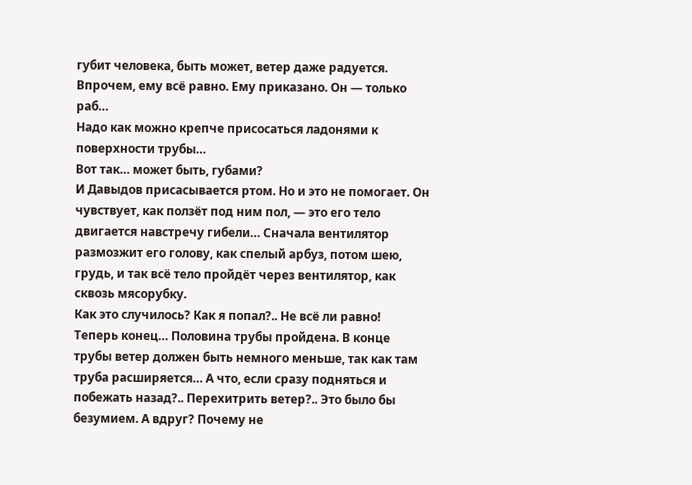губит человека, быть может, ветер даже радуется. Впрочем, ему всё равно. Ему приказано. Он — только раб…
Надо как можно крепче присосаться ладонями к поверхности трубы…
Вот так… может быть, губами?
И Давыдов присасывается ртом. Но и это не помогает. Он чувствует, как ползёт под ним пол, — это его тело двигается навстречу гибели… Сначала вентилятор размозжит его голову, как спелый арбуз, потом шею, грудь, и так всё тело пройдёт через вентилятор, как сквозь мясорубку.
Как это случилось? Как я попал?.. Не всё ли равно!
Теперь конец… Половина трубы пройдена. В конце трубы ветер должен быть немного меньше, так как там труба расширяется… А что, если сразу подняться и побежать назад?.. Перехитрить ветер?.. Это было бы безумием. А вдруг? Почему не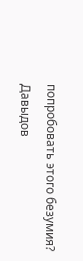попробовать этого безумия?
Давыдов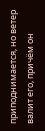приподнимается, но ветер валит его, причём он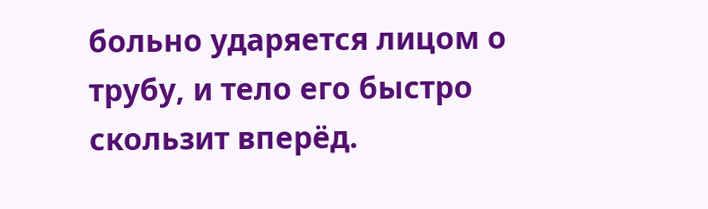больно ударяется лицом о трубу, и тело его быстро скользит вперёд.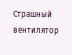Страшный вентилятор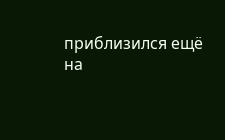приблизился ещё на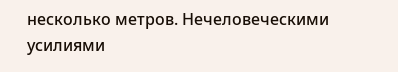несколько метров. Нечеловеческими усилиями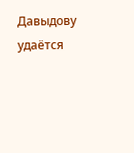Давыдову удаётся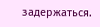задержаться.